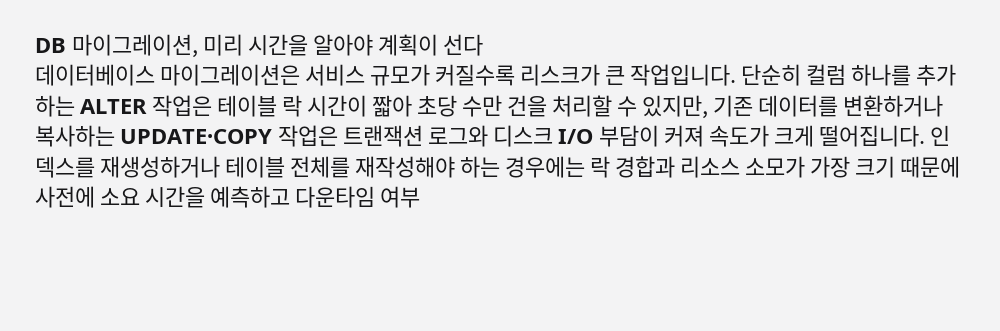DB 마이그레이션, 미리 시간을 알아야 계획이 선다
데이터베이스 마이그레이션은 서비스 규모가 커질수록 리스크가 큰 작업입니다. 단순히 컬럼 하나를 추가하는 ALTER 작업은 테이블 락 시간이 짧아 초당 수만 건을 처리할 수 있지만, 기존 데이터를 변환하거나 복사하는 UPDATE·COPY 작업은 트랜잭션 로그와 디스크 I/O 부담이 커져 속도가 크게 떨어집니다. 인덱스를 재생성하거나 테이블 전체를 재작성해야 하는 경우에는 락 경합과 리소스 소모가 가장 크기 때문에 사전에 소요 시간을 예측하고 다운타임 여부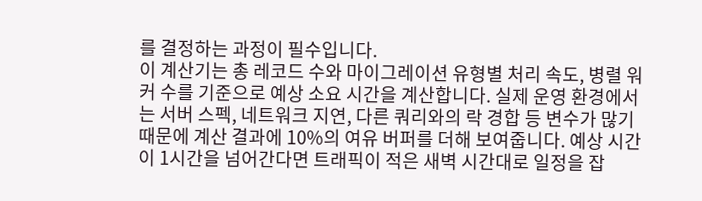를 결정하는 과정이 필수입니다.
이 계산기는 총 레코드 수와 마이그레이션 유형별 처리 속도, 병렬 워커 수를 기준으로 예상 소요 시간을 계산합니다. 실제 운영 환경에서는 서버 스펙, 네트워크 지연, 다른 쿼리와의 락 경합 등 변수가 많기 때문에 계산 결과에 10%의 여유 버퍼를 더해 보여줍니다. 예상 시간이 1시간을 넘어간다면 트래픽이 적은 새벽 시간대로 일정을 잡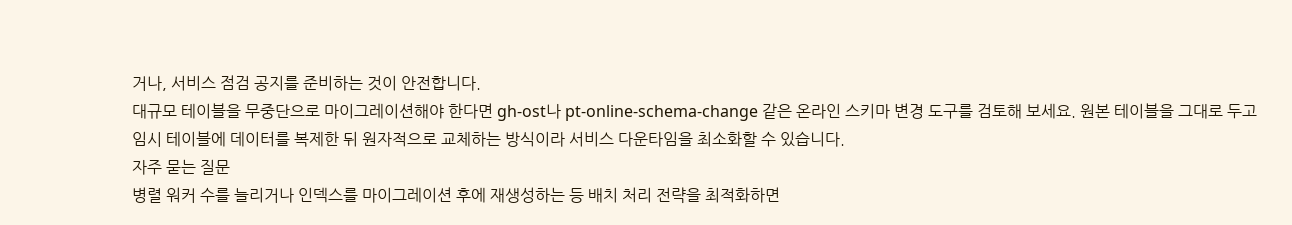거나, 서비스 점검 공지를 준비하는 것이 안전합니다.
대규모 테이블을 무중단으로 마이그레이션해야 한다면 gh-ost나 pt-online-schema-change 같은 온라인 스키마 변경 도구를 검토해 보세요. 원본 테이블을 그대로 두고 임시 테이블에 데이터를 복제한 뒤 원자적으로 교체하는 방식이라 서비스 다운타임을 최소화할 수 있습니다.
자주 묻는 질문
병렬 워커 수를 늘리거나 인덱스를 마이그레이션 후에 재생성하는 등 배치 처리 전략을 최적화하면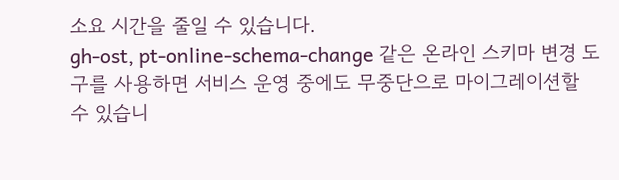소요 시간을 줄일 수 있습니다.
gh-ost, pt-online-schema-change 같은 온라인 스키마 변경 도구를 사용하면 서비스 운영 중에도 무중단으로 마이그레이션할 수 있습니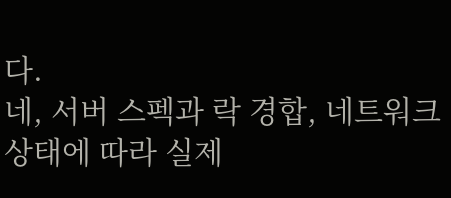다.
네, 서버 스펙과 락 경합, 네트워크 상태에 따라 실제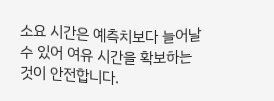소요 시간은 예측치보다 늘어날 수 있어 여유 시간을 확보하는 것이 안전합니다.